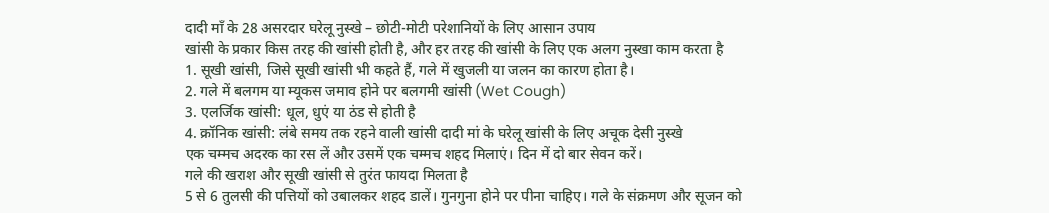दादी माँ के 28 असरदार घरेलू नुस्खे – छोटी-मोटी परेशानियों के लिए आसान उपाय
खांसी के प्रकार किस तरह की खांसी होती है, और हर तरह की खांसी के लिए एक अलग नुस्खा काम करता है
1. सूखी खांसी, जिसे सूखी खांसी भी कहते हैं, गले में खुजली या जलन का कारण होता है।
2. गले में बलगम या म्यूकस जमाव होने पर बलगमी खांसी (Wet Cough)
3. एलर्जिक खांसी: धूल, धुएं या ठंड से होती है
4. क्रॉनिक खांसी: लंबे समय तक रहने वाली खांसी दादी मां के घरेलू खांसी के लिए अचूक देसी नुस्खे
एक चम्मच अदरक का रस लें और उसमें एक चम्मच शहद मिलाएं। दिन में दो बार सेवन करें।
गले की खराश और सूखी खांसी से तुरंत फायदा मिलता है
5 से 6 तुलसी की पत्तियों को उबालकर शहद डालें। गुनगुना होने पर पीना चाहिए। गले के संक्रमण और सूजन को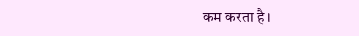कम करता है।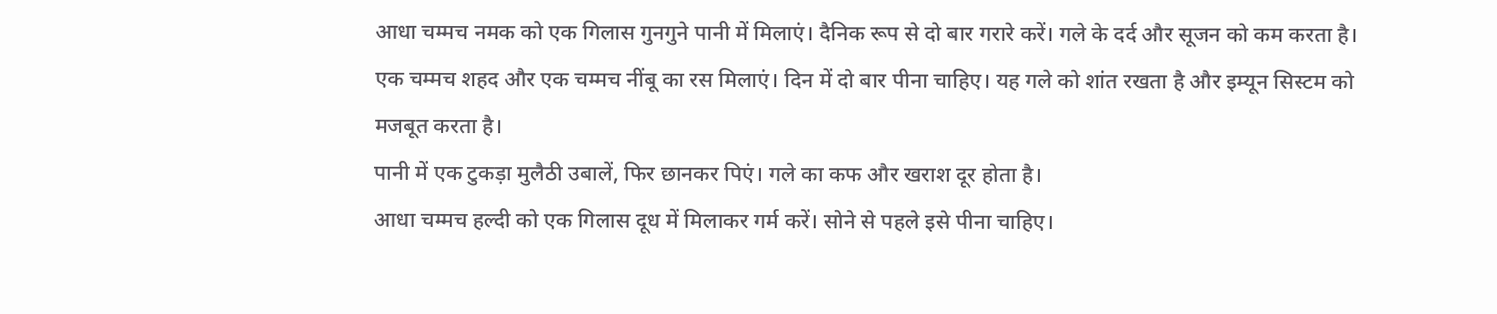आधा चम्मच नमक को एक गिलास गुनगुने पानी में मिलाएं। दैनिक रूप से दो बार गरारे करें। गले के दर्द और सूजन को कम करता है।
एक चम्मच शहद और एक चम्मच नींबू का रस मिलाएं। दिन में दो बार पीना चाहिए। यह गले को शांत रखता है और इम्यून सिस्टम को मजबूत करता है।
पानी में एक टुकड़ा मुलैठी उबालें, फिर छानकर पिएं। गले का कफ और खराश दूर होता है।
आधा चम्मच हल्दी को एक गिलास दूध में मिलाकर गर्म करें। सोने से पहले इसे पीना चाहिए।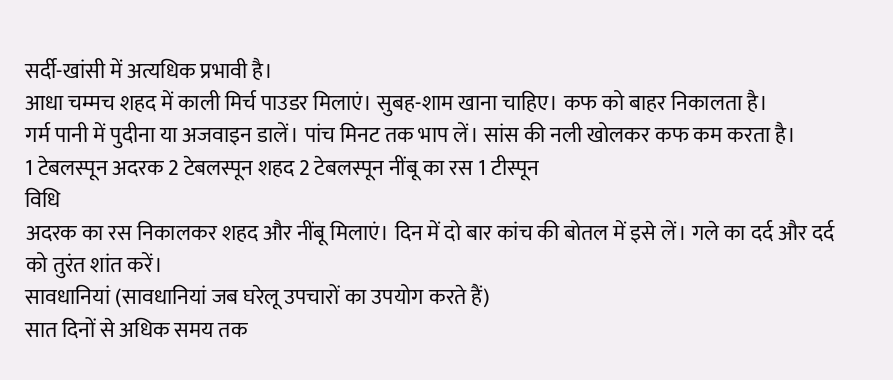सर्दी-खांसी में अत्यधिक प्रभावी है।
आधा चम्मच शहद में काली मिर्च पाउडर मिलाएं। सुबह-शाम खाना चाहिए। कफ को बाहर निकालता है।
गर्म पानी में पुदीना या अजवाइन डालें। पांच मिनट तक भाप लें। सांस की नली खोलकर कफ कम करता है।
1 टेबलस्पून अदरक 2 टेबलस्पून शहद 2 टेबलस्पून नींबू का रस 1 टीस्पून
विधि
अदरक का रस निकालकर शहद और नींबू मिलाएं। दिन में दो बार कांच की बोतल में इसे लें। गले का दर्द और दर्द को तुरंत शांत करें।
सावधानियां (सावधानियां जब घरेलू उपचारों का उपयोग करते हैं)
सात दिनों से अधिक समय तक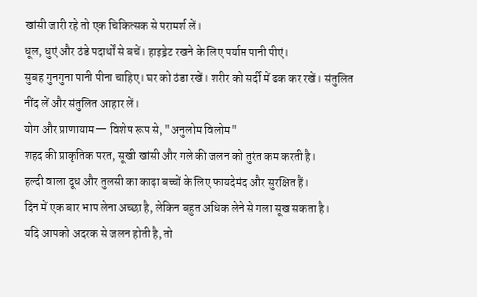खांसी जारी रहे तो एक चिकित्सक से परामर्श लें।
धूल, धुएं और ठंडे पदार्थों से बचें। हाइड्रेट रखने के लिए पर्याप्त पानी पीएं।
सुबह गुनगुना पानी पीना चाहिए। घर को ठंडा रखें। शरीर को सर्दी में ढक कर रखें। संतुलित नींद लें और संतुलित आहार लें।
योग और प्राणायाम— विशेष रूप से, "अनुलोम विलोम"
शहद की प्राकृतिक परत, सूखी खांसी और गले की जलन को तुरंत कम करती है।
हल्दी वाला दूध और तुलसी का काढ़ा बच्चों के लिए फायदेमंद और सुरक्षित हैं।
दिन में एक बार भाप लेना अच्छा है, लेकिन बहुत अधिक लेने से गला सूख सकता है।
यदि आपको अदरक से जलन होती है, तो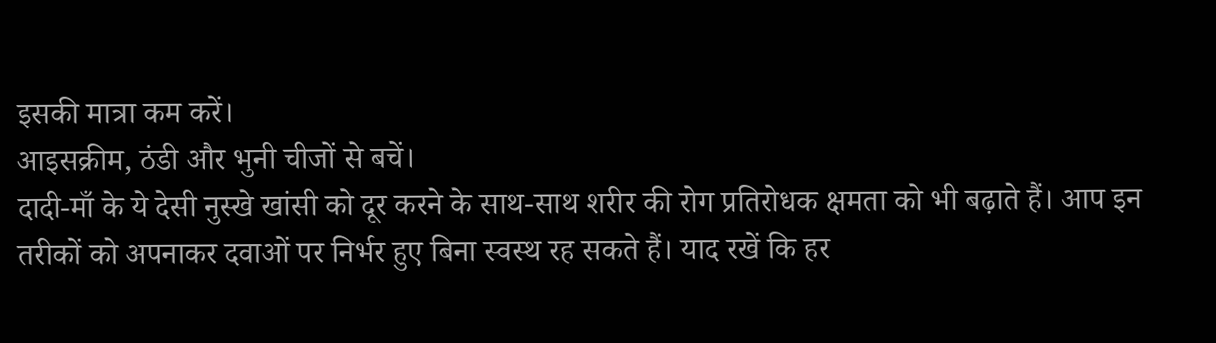इसकी मात्रा कम करें।
आइसक्रीम, ठंडी और भुनी चीजों से बचें।
दादी-माँ के ये देसी नुस्खे खांसी को दूर करने के साथ-साथ शरीर की रोग प्रतिरोधक क्षमता को भी बढ़ाते हैं। आप इन तरीकों को अपनाकर दवाओं पर निर्भर हुए बिना स्वस्थ रह सकते हैं। याद रखें कि हर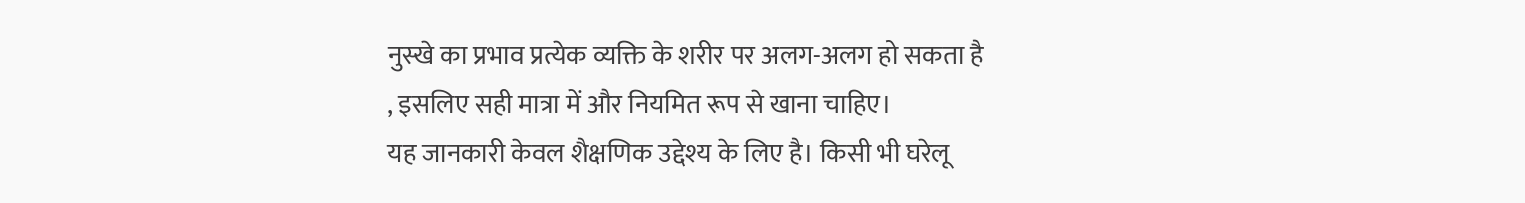नुस्खे का प्रभाव प्रत्येक व्यक्ति के शरीर पर अलग-अलग हो सकता है
, इसलिए सही मात्रा में और नियमित रूप से खाना चाहिए।
यह जानकारी केवल शैक्षणिक उद्देश्य के लिए है। किसी भी घरेलू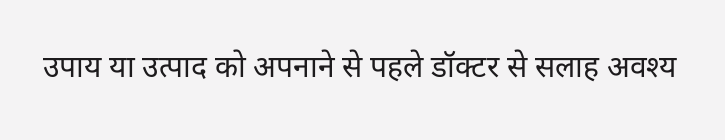उपाय या उत्पाद को अपनाने से पहले डॉक्टर से सलाह अवश्य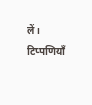लें।
टिप्पणियाँ